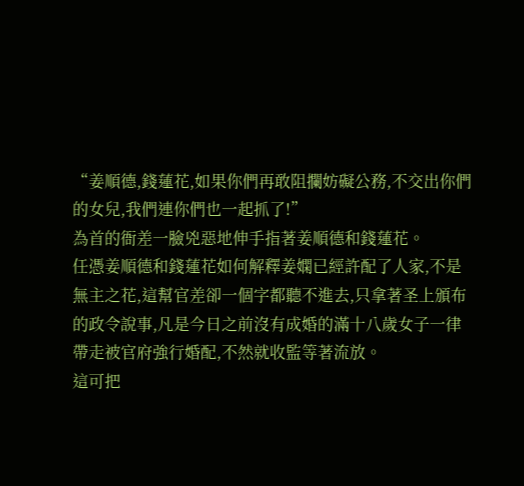“姜順德,錢蓮花,如果你們再敢阻攔妨礙公務,不交出你們的女兒,我們連你們也一起抓了!”
為首的衙差一臉兇惡地伸手指著姜順德和錢蓮花。
任憑姜順德和錢蓮花如何解釋姜嫻已經許配了人家,不是無主之花,這幫官差卻一個字都聽不進去,只拿著圣上頒布的政令說事,凡是今日之前沒有成婚的滿十八歲女子一律帶走被官府強行婚配,不然就收監等著流放。
這可把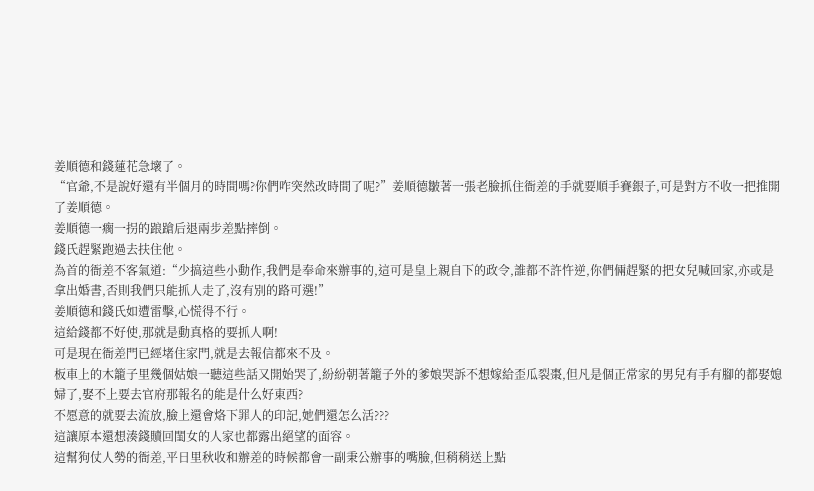姜順德和錢蓮花急壞了。
“官爺,不是說好還有半個月的時間嗎?你們咋突然改時間了呢?”姜順德皺著一張老臉抓住衙差的手就要順手賽銀子,可是對方不收一把推開了姜順德。
姜順德一瘸一拐的踉蹌后退兩步差點摔倒。
錢氏趕緊跑過去扶住他。
為首的衙差不客氣道:“少搞這些小動作,我們是奉命來辦事的,這可是皇上親自下的政令,誰都不許忤逆,你們倆趕緊的把女兒喊回家,亦或是拿出婚書,否則我們只能抓人走了,沒有別的路可選!”
姜順德和錢氏如遭雷擊,心慌得不行。
這給錢都不好使,那就是動真格的要抓人啊!
可是現在衙差門已經堵住家門,就是去報信都來不及。
板車上的木籠子里幾個姑娘一聽這些話又開始哭了,紛紛朝著籠子外的爹娘哭訴不想嫁給歪瓜裂棗,但凡是個正常家的男兒有手有腳的都娶媳婦了,娶不上要去官府那報名的能是什么好東西?
不愿意的就要去流放,臉上還會烙下罪人的印記,她們還怎么活???
這讓原本還想湊錢贖回閨女的人家也都露出絕望的面容。
這幫狗仗人勢的衙差,平日里秋收和辦差的時候都會一副秉公辦事的嘴臉,但稍稍送上點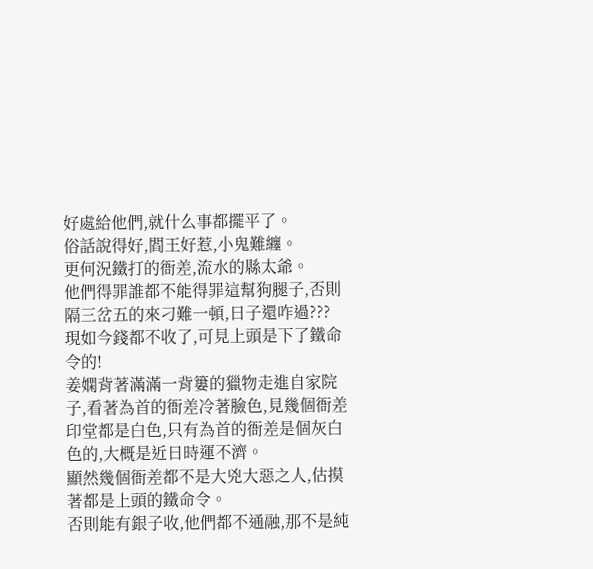好處給他們,就什么事都擺平了。
俗話說得好,閻王好惹,小鬼難纏。
更何況鐵打的衙差,流水的縣太爺。
他們得罪誰都不能得罪這幫狗腿子,否則隔三岔五的來刁難一頓,日子還咋過???
現如今錢都不收了,可見上頭是下了鐵命令的!
姜嫻背著滿滿一背簍的獵物走進自家院子,看著為首的衙差冷著臉色,見幾個衙差印堂都是白色,只有為首的衙差是個灰白色的,大概是近日時運不濟。
顯然幾個衙差都不是大兇大惡之人,估摸著都是上頭的鐵命令。
否則能有銀子收,他們都不通融,那不是純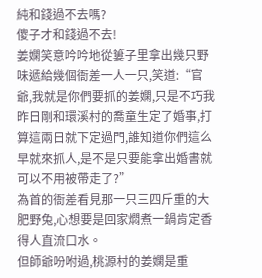純和錢過不去嗎?
傻子才和錢過不去!
姜嫻笑意吟吟地從簍子里拿出幾只野味遞給幾個衙差一人一只,笑道:“官爺,我就是你們要抓的姜嫻,只是不巧我昨日剛和環溪村的喬童生定了婚事,打算這兩日就下定過門,誰知道你們這么早就來抓人,是不是只要能拿出婚書就可以不用被帶走了?”
為首的衙差看見那一只三四斤重的大肥野兔,心想要是回家燜煮一鍋肯定香得人直流口水。
但師爺吩咐過,桃源村的姜嫻是重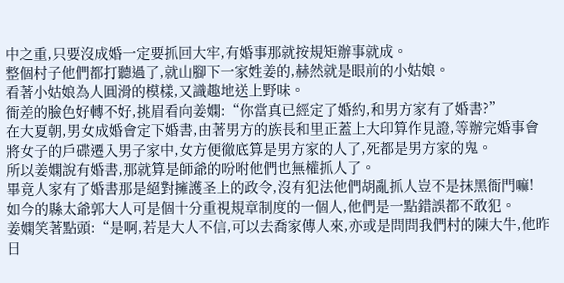中之重,只要沒成婚一定要抓回大牢,有婚事那就按規矩辦事就成。
整個村子他們都打聽過了,就山腳下一家姓姜的,赫然就是眼前的小姑娘。
看著小姑娘為人圓滑的模樣,又識趣地送上野味。
衙差的臉色好轉不好,挑眉看向姜嫻:“你當真已經定了婚約,和男方家有了婚書?”
在大夏朝,男女成婚會定下婚書,由著男方的族長和里正蓋上大印算作見證,等辦完婚事會將女子的戶碟遷入男子家中,女方便徹底算是男方家的人了,死都是男方家的鬼。
所以姜嫻說有婚書,那就算是師爺的吩咐他們也無權抓人了。
畢竟人家有了婚書那是絕對擁護圣上的政令,沒有犯法他們胡亂抓人豈不是抹黑衙門嘛!
如今的縣太爺郭大人可是個十分重視規章制度的一個人,他們是一點錯誤都不敢犯。
姜嫻笑著點頭:“是啊,若是大人不信,可以去喬家傳人來,亦或是問問我們村的陳大牛,他昨日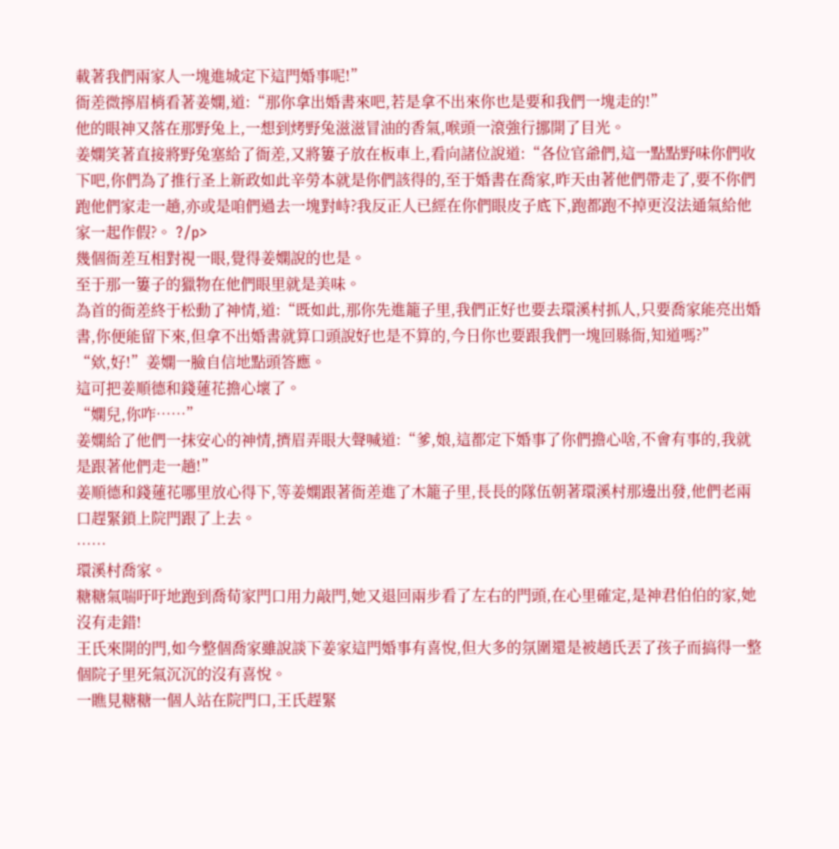載著我們兩家人一塊進城定下這門婚事呢!”
衙差微擰眉梢看著姜嫻,道:“那你拿出婚書來吧,若是拿不出來你也是要和我們一塊走的!”
他的眼神又落在那野兔上,一想到烤野兔滋滋冒油的香氣,喉頭一滾強行挪開了目光。
姜嫻笑著直接將野兔塞給了衙差,又將簍子放在板車上,看向諸位說道:“各位官爺們,這一點點野味你們收下吧,你們為了推行圣上新政如此辛勞本就是你們該得的,至于婚書在喬家,昨天由著他們帶走了,要不你們跑他們家走一趟,亦或是咱們過去一塊對峙?我反正人已經在你們眼皮子底下,跑都跑不掉更沒法通氣給他家一起作假?。 ?/p>
幾個衙差互相對視一眼,覺得姜嫻說的也是。
至于那一簍子的獵物在他們眼里就是美味。
為首的衙差終于松動了神情,道:“既如此,那你先進籠子里,我們正好也要去環溪村抓人,只要喬家能亮出婚書,你便能留下來,但拿不出婚書就算口頭說好也是不算的,今日你也要跟我們一塊回縣衙,知道嗎?”
“欸,好!”姜嫻一臉自信地點頭答應。
這可把姜順德和錢蓮花擔心壞了。
“嫻兒,你咋……”
姜嫻給了他們一抹安心的神情,擠眉弄眼大聲喊道:“爹,娘,這都定下婚事了你們擔心啥,不會有事的,我就是跟著他們走一趟!”
姜順德和錢蓮花哪里放心得下,等姜嫻跟著衙差進了木籠子里,長長的隊伍朝著環溪村那邊出發,他們老兩口趕緊鎖上院門跟了上去。
……
環溪村喬家。
糖糖氣喘吁吁地跑到喬荀家門口用力敲門,她又退回兩步看了左右的門頭,在心里確定,是神君伯伯的家,她沒有走錯!
王氏來開的門,如今整個喬家雖說談下姜家這門婚事有喜悅,但大多的氛圍還是被趙氏丟了孩子而搞得一整個院子里死氣沉沉的沒有喜悅。
一瞧見糖糖一個人站在院門口,王氏趕緊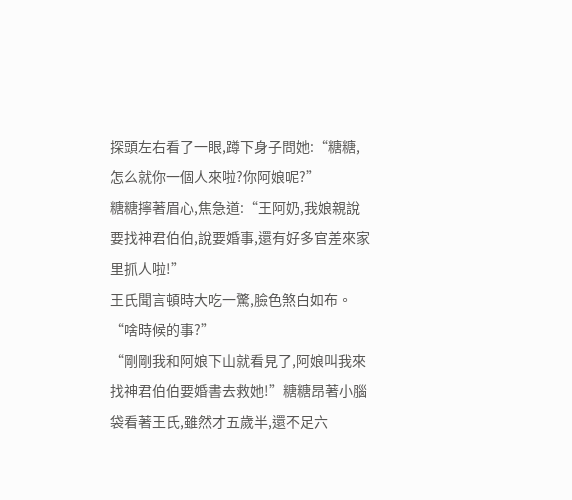探頭左右看了一眼,蹲下身子問她:“糖糖,怎么就你一個人來啦?你阿娘呢?”
糖糖擰著眉心,焦急道:“王阿奶,我娘親說要找神君伯伯,說要婚事,還有好多官差來家里抓人啦!”
王氏聞言頓時大吃一驚,臉色煞白如布。
“啥時候的事?”
“剛剛我和阿娘下山就看見了,阿娘叫我來找神君伯伯要婚書去救她!”糖糖昂著小腦袋看著王氏,雖然才五歲半,還不足六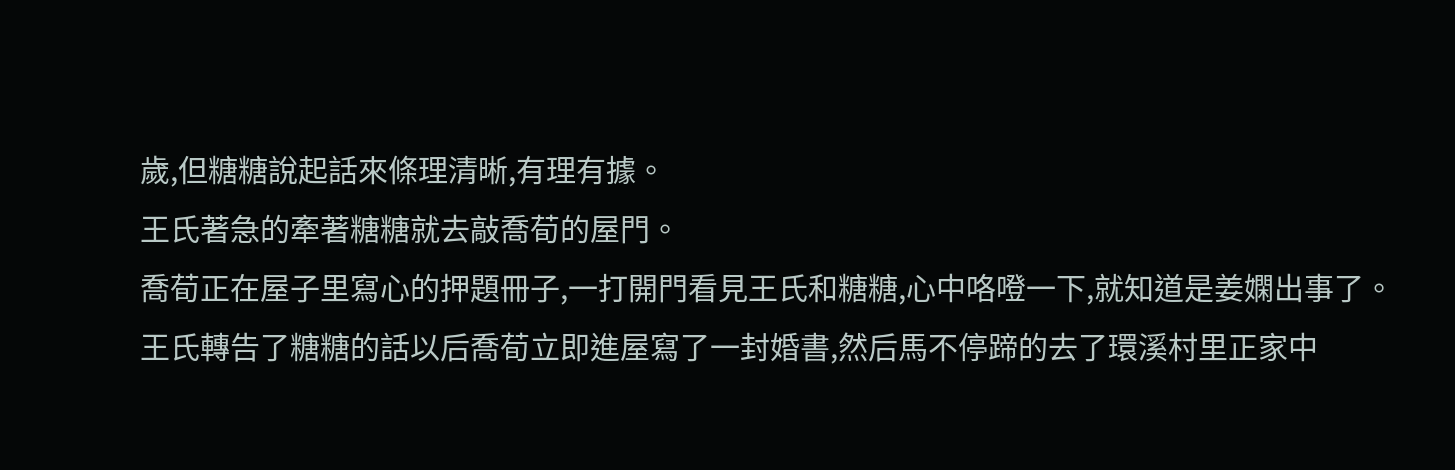歲,但糖糖說起話來條理清晰,有理有據。
王氏著急的牽著糖糖就去敲喬荀的屋門。
喬荀正在屋子里寫心的押題冊子,一打開門看見王氏和糖糖,心中咯噔一下,就知道是姜嫻出事了。
王氏轉告了糖糖的話以后喬荀立即進屋寫了一封婚書,然后馬不停蹄的去了環溪村里正家中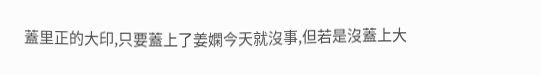蓋里正的大印,只要蓋上了姜嫻今天就沒事,但若是沒蓋上大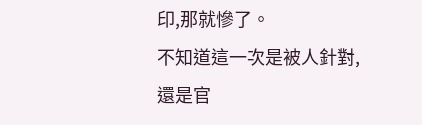印,那就慘了。
不知道這一次是被人針對,還是官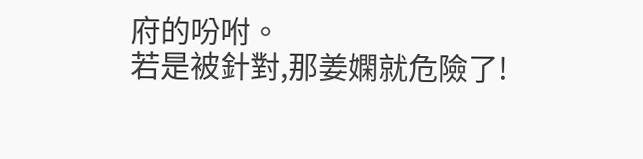府的吩咐。
若是被針對,那姜嫻就危險了!